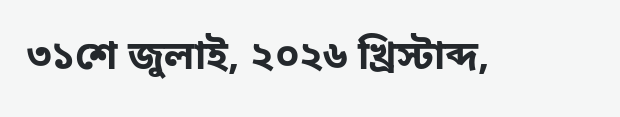৩১শে জুলাই, ২০২৬ খ্রিস্টাব্দ,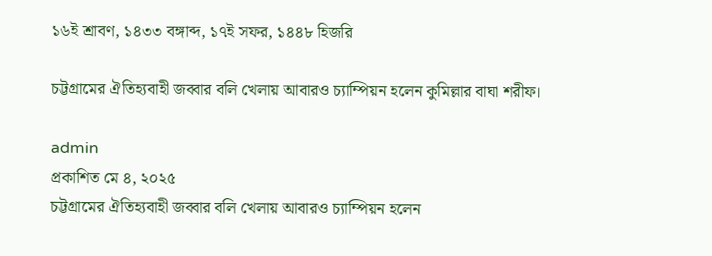১৬ই শ্রাবণ, ১৪৩৩ বঙ্গাব্দ, ১৭ই সফর, ১৪৪৮ হিজরি

চট্টগ্রামের ঐতিহ্যবাহী জব্বার বলি খেলায় আবারও চ্যাম্পিয়ন হলেন কুমিল্লার বাঘা শরীফ।

admin
প্রকাশিত মে ৪, ২০২৫
চট্টগ্রামের ঐতিহ্যবাহী জব্বার বলি খেলায় আবারও চ্যাম্পিয়ন হলেন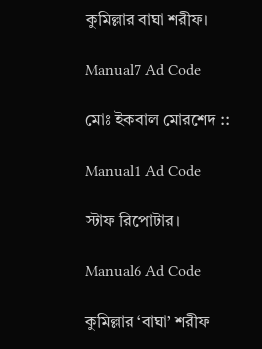কুমিল্লার বাঘা শরীফ।

Manual7 Ad Code

মোঃ ইকবাল মোরশেদ ::

Manual1 Ad Code

স্টাফ রিপোটার।

Manual6 Ad Code

কুমিল্লার ‘বাঘা’ শরীফ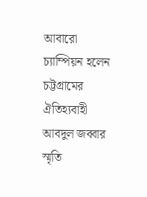আবারো চ্যাম্পিয়ন হলেন চট্টগ্রামের ঐতিহ্যবাহী আবদুল জব্বার স্মৃতি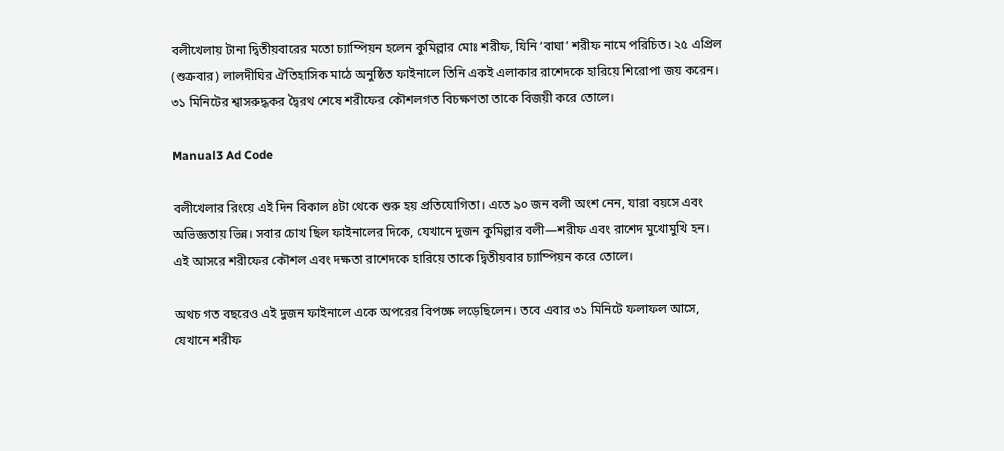বলীখেলায় টানা দ্বিতীয়বারের মতো চ্যাম্পিয়ন হলেন কুমিল্লার মোঃ শরীফ, যিনি ‘বাঘা’ শরীফ নামে পরিচিত। ২৫ এপ্রিল (শুক্রবার) লালদীঘির ঐতিহাসিক মাঠে অনুষ্ঠিত ফাইনালে তিনি একই এলাকার রাশেদকে হারিয়ে শিরোপা জয় করেন। ৩১ মিনিটের শ্বাসরুদ্ধকর দ্বৈরথ শেষে শরীফের কৌশলগত বিচক্ষণতা তাকে বিজয়ী করে তোলে।

Manual3 Ad Code

বলীখেলার রিংয়ে এই দিন বিকাল ৪টা থেকে শুরু হয় প্রতিযোগিতা। এতে ৯০ জন বলী অংশ নেন, যারা বয়সে এবং অভিজ্ঞতায় ভিন্ন। সবার চোখ ছিল ফাইনালের দিকে, যেখানে দুজন কুমিল্লার বলী—শরীফ এবং রাশেদ মুখোমুখি হন। এই আসরে শরীফের কৌশল এবং দক্ষতা রাশেদকে হারিয়ে তাকে দ্বিতীয়বার চ্যাম্পিয়ন করে তোলে।

অথচ গত বছরেও এই দুজন ফাইনালে একে অপরের বিপক্ষে লড়েছিলেন। তবে এবার ৩১ মিনিটে ফলাফল আসে, যেখানে শরীফ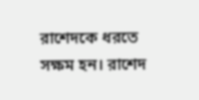রাশেদকে ধরতে সক্ষম হন। রাশেদ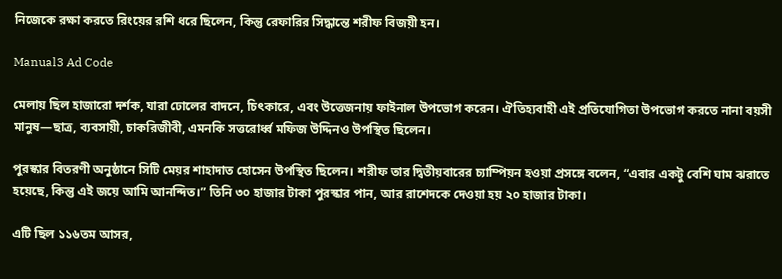নিজেকে রক্ষা করতে রিংয়ের রশি ধরে ছিলেন, কিন্তু রেফারির সিদ্ধান্তে শরীফ বিজয়ী হন।

Manual3 Ad Code

মেলায় ছিল হাজারো দর্শক, যারা ঢোলের বাদনে, চিৎকারে, এবং উত্তেজনায় ফাইনাল উপভোগ করেন। ঐতিহ্যবাহী এই প্রতিযোগিতা উপভোগ করতে নানা বয়সী মানুষ—ছাত্র, ব্যবসায়ী, চাকরিজীবী, এমনকি সত্তরোর্ধ্ব মফিজ উদ্দিনও উপস্থিত ছিলেন।

পুরস্কার বিতরণী অনুষ্ঠানে সিটি মেয়র শাহাদাত হোসেন উপস্থিত ছিলেন। শরীফ তার দ্বিতীয়বারের চ্যাম্পিয়ন হওয়া প্রসঙ্গে বলেন, “এবার একটু বেশি ঘাম ঝরাতে হয়েছে, কিন্তু এই জয়ে আমি আনন্দিত।” তিনি ৩০ হাজার টাকা পুরস্কার পান, আর রাশেদকে দেওয়া হয় ২০ হাজার টাকা।

এটি ছিল ১১৬তম আসর,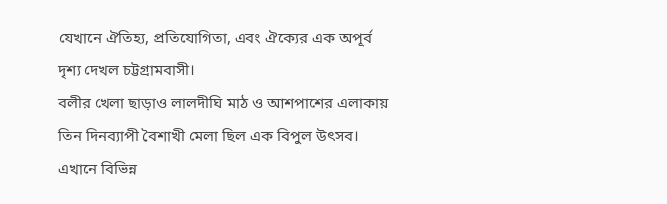যেখানে ঐতিহ্য, প্রতিযোগিতা, এবং ঐক্যের এক অপূর্ব দৃশ্য দেখল চট্টগ্রামবাসী।
বলীর খেলা ছাড়াও লালদীঘি মাঠ ও আশপাশের এলাকায় তিন দিনব্যাপী বৈশাখী মেলা ছিল এক বিপুল উৎসব। এখানে বিভিন্ন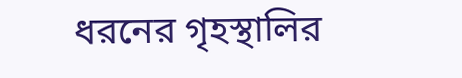ধরনের গৃহস্থালির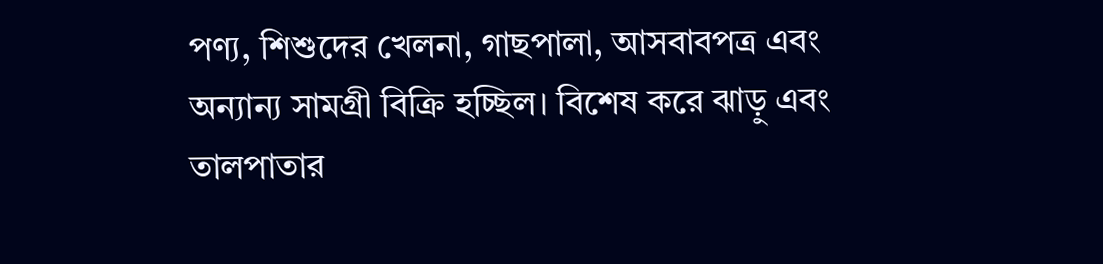পণ্য, শিশুদের খেলনা, গাছপালা, আসবাবপত্র এবং অন্যান্য সামগ্রী বিক্রি হচ্ছিল। বিশেষ করে ঝাড়ু এবং তালপাতার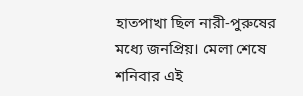হাতপাখা ছিল নারী-পুরুষের মধ্যে জনপ্রিয়। মেলা শেষে শনিবার এই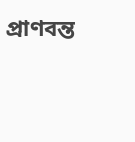প্রাণবন্ত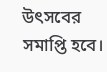উৎসবের সমাপ্তি হবে।